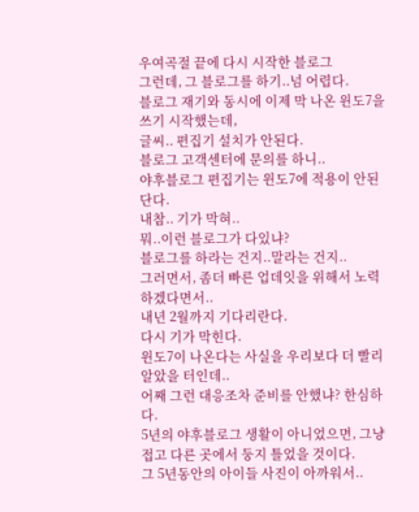우여곡절 끝에 다시 시작한 블로그
그런데, 그 블로그를 하기..넘 어렵다.
블로그 재기와 동시에 이제 막 나온 윈도7을 쓰기 시작했는데,
글씨.. 편집기 설치가 안된다.
블로그 고객센터에 문의를 하니..
야후블로그 편집기는 윈도7에 적용이 안된단다.
내참.. 기가 막혀..
뭐..이런 블로그가 다있냐?
블로그를 하라는 건지..말라는 건지..
그러면서, 좀더 빠른 업데잇을 위해서 노력하겠다면서..
내년 2월까지 기다리란다.
다시 기가 막힌다.
윈도7이 나온다는 사실을 우리보다 더 빨리 알았을 터인데..
어째 그런 대응조차 준비를 안했냐? 한심하다.
5년의 야후블로그 생활이 아니었으면, 그냥 접고 다른 곳에서 둥지 틀었을 것이다.
그 5년동안의 아이들 사진이 아까워서..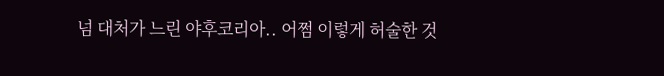넘 대처가 느린 야후코리아.. 어쩜 이렇게 허술한 것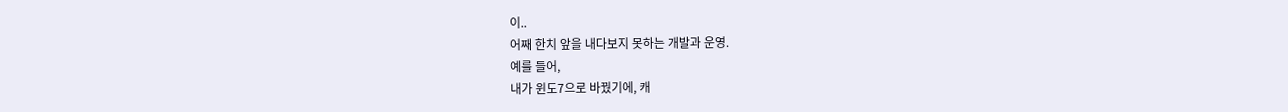이..
어째 한치 앞을 내다보지 못하는 개발과 운영.
예를 들어,
내가 윈도7으로 바꿨기에, 캐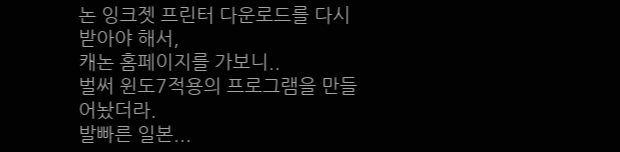논 잉크젯 프린터 다운로드를 다시 받아야 해서,
캐논 홈페이지를 가보니..
벌써 윈도7적용의 프로그램을 만들어놨더라.
발빠른 일본...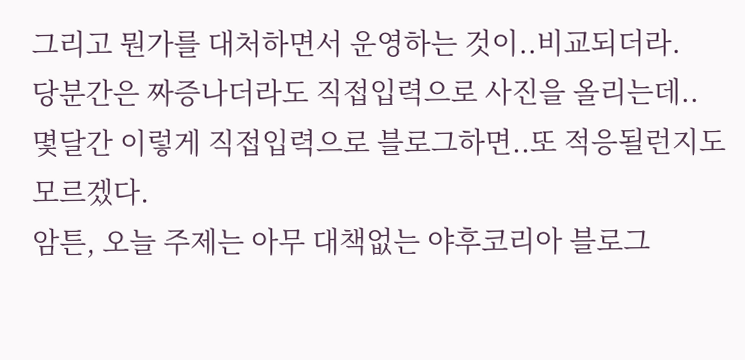그리고 뭔가를 대처하면서 운영하는 것이..비교되더라.
당분간은 짜증나더라도 직접입력으로 사진을 올리는데..
몇달간 이렇게 직접입력으로 블로그하면..또 적응될런지도 모르겠다.
암튼, 오늘 주제는 아무 대책없는 야후코리아 블로그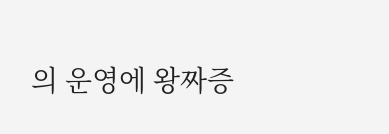의 운영에 왕짜증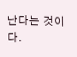난다는 것이다.